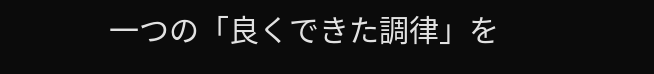一つの「良くできた調律」を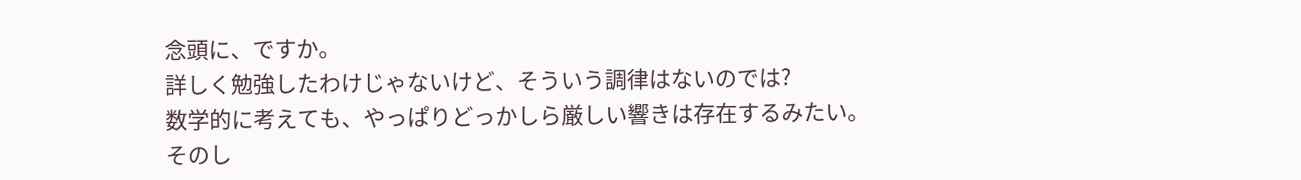念頭に、ですか。
詳しく勉強したわけじゃないけど、そういう調律はないのでは?
数学的に考えても、やっぱりどっかしら厳しい響きは存在するみたい。
そのし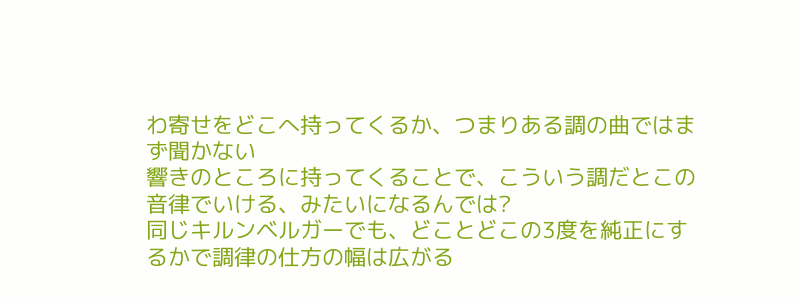わ寄せをどこへ持ってくるか、つまりある調の曲ではまず聞かない
響きのところに持ってくることで、こういう調だとこの音律でいける、みたいになるんでは?
同じキルンベルガーでも、どことどこの3度を純正にするかで調律の仕方の幅は広がる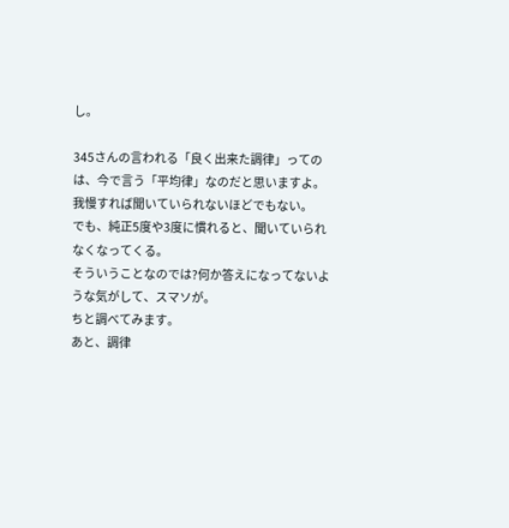し。

345さんの言われる「良く出来た調律」ってのは、今で言う「平均律」なのだと思いますよ。
我慢すれば聞いていられないほどでもない。
でも、純正5度や3度に慣れると、聞いていられなくなってくる。
そういうことなのでは?何か答えになってないような気がして、スマソが。
ちと調べてみます。
あと、調律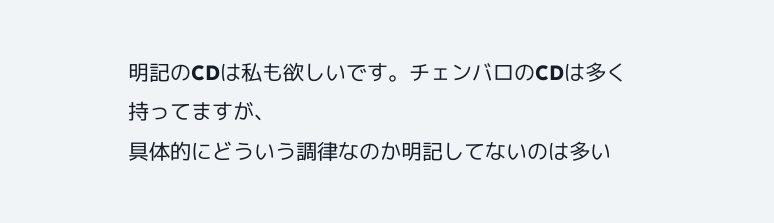明記のCDは私も欲しいです。チェンバロのCDは多く持ってますが、
具体的にどういう調律なのか明記してないのは多い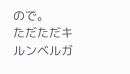ので。
ただただキルンベルガ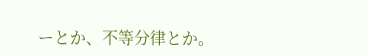ーとか、不等分律とか。